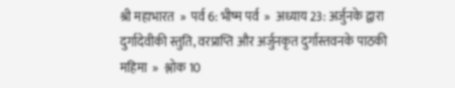श्री महाभारत  »  पर्व 6: भीष्म पर्व  »  अध्याय 23: अर्जुनके द्वारा दुर्गादेवीकी स्तुति, वरप्राप्ति और अर्जुनकृत दुर्गास्तवनके पाठकी महिमा  »  श्लोक 10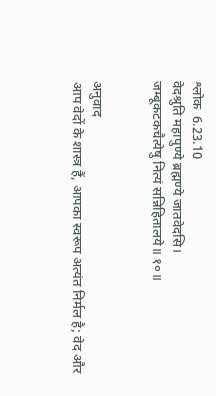श्लोक  6.23.10
वेदश्रुति महापुण्ये ब्रह्मण्ये जातवेदसि।
जम्बूकटकचैत्येषु नित्यं सन्निहितालये॥ १०॥


अनुवाद
आप वेदों के शास्त्र हैं, आपका स्वरूप अत्यंत निर्मल है; वेद और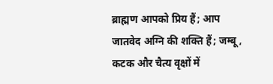ब्राह्मण आपको प्रिय हैं; आप जातवेद अग्नि की शक्ति हैं; जम्बू, कटक और चैत्य वृक्षों में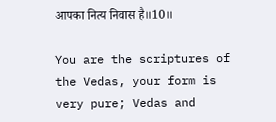आपका नित्य निवास है॥10॥

You are the scriptures of the Vedas, your form is very pure; Vedas and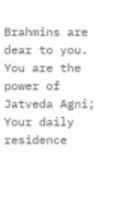Brahmins are dear to you. You are the power of Jatveda Agni; Your daily residence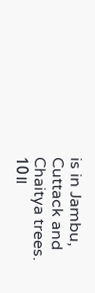is in Jambu, Cuttack and Chaitya trees. 10॥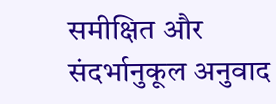समीक्षित और संदर्भानुकूल अनुवाद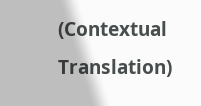(Contextual Translation)